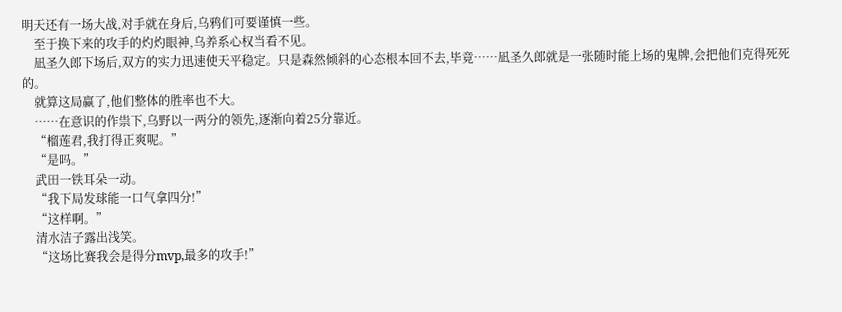明天还有一场大战,对手就在身后,乌鸦们可要谨慎一些。
    至于换下来的攻手的灼灼眼神,乌养系心权当看不见。
    凪圣久郎下场后,双方的实力迅速使天平稳定。只是森然倾斜的心态根本回不去,毕竟……凪圣久郎就是一张随时能上场的鬼牌,会把他们克得死死的。
    就算这局赢了,他们整体的胜率也不大。
    ……在意识的作祟下,乌野以一两分的领先,逐渐向着25分靠近。
    “榴莲君,我打得正爽呢。”
    “是吗。”
    武田一铁耳朵一动。
    “我下局发球能一口气拿四分!”
    “这样啊。”
    清水洁子露出浅笑。
    “这场比赛我会是得分mvp,最多的攻手!”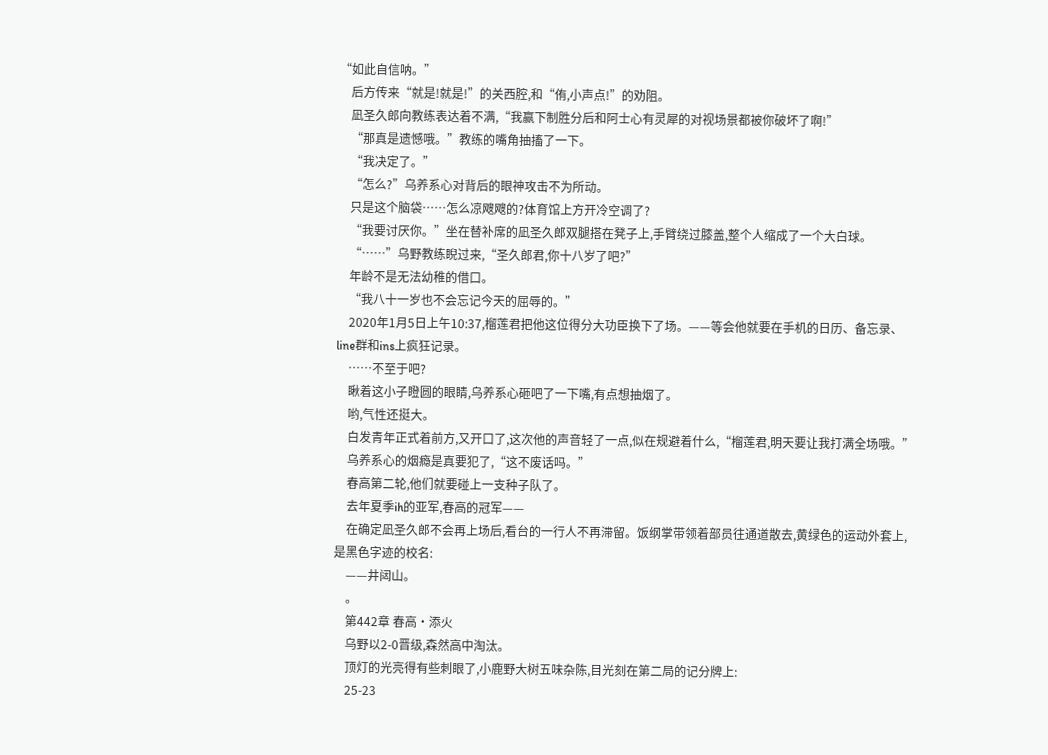“如此自信呐。”
    后方传来“就是!就是!”的关西腔,和“侑,小声点!”的劝阻。
    凪圣久郎向教练表达着不满,“我赢下制胜分后和阿士心有灵犀的对视场景都被你破坏了啊!”
    “那真是遗憾哦。”教练的嘴角抽搐了一下。
    “我决定了。”
    “怎么?”乌养系心对背后的眼神攻击不为所动。
    只是这个脑袋……怎么凉飕飕的?体育馆上方开冷空调了?
    “我要讨厌你。”坐在替补席的凪圣久郎双腿搭在凳子上,手臂绕过膝盖,整个人缩成了一个大白球。
    “……”乌野教练睨过来,“圣久郎君,你十八岁了吧?”
    年龄不是无法幼稚的借口。
    “我八十一岁也不会忘记今天的屈辱的。”
    2020年1月5日上午10:37,榴莲君把他这位得分大功臣换下了场。——等会他就要在手机的日历、备忘录、line群和ins上疯狂记录。
    ……不至于吧?
    瞅着这小子瞪圆的眼睛,乌养系心砸吧了一下嘴,有点想抽烟了。
    哟,气性还挺大。
    白发青年正式着前方,又开口了,这次他的声音轻了一点,似在规避着什么,“榴莲君,明天要让我打满全场哦。”
    乌养系心的烟瘾是真要犯了,“这不废话吗。”
    春高第二轮,他们就要碰上一支种子队了。
    去年夏季ih的亚军,春高的冠军——
    在确定凪圣久郎不会再上场后,看台的一行人不再滞留。饭纲掌带领着部员往通道散去,黄绿色的运动外套上,是黑色字迹的校名:
    ——井闼山。
    。
    第442章 春高·添火
    乌野以2-0晋级,森然高中淘汰。
    顶灯的光亮得有些刺眼了,小鹿野大树五味杂陈,目光刻在第二局的记分牌上:
    25-23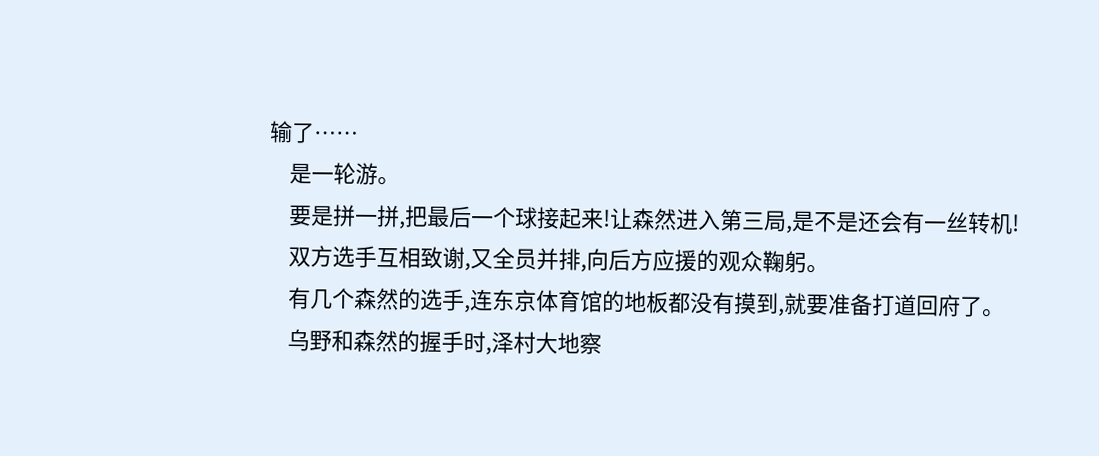输了……
    是一轮游。
    要是拼一拼,把最后一个球接起来!让森然进入第三局,是不是还会有一丝转机!
    双方选手互相致谢,又全员并排,向后方应援的观众鞠躬。
    有几个森然的选手,连东京体育馆的地板都没有摸到,就要准备打道回府了。
    乌野和森然的握手时,泽村大地察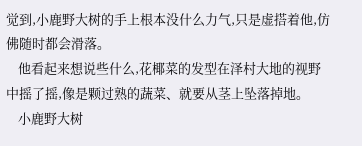觉到,小鹿野大树的手上根本没什么力气,只是虚搭着他,仿佛随时都会滑落。
    他看起来想说些什么,花椰菜的发型在泽村大地的视野中摇了摇,像是颗过熟的蔬菜、就要从茎上坠落掉地。
    小鹿野大树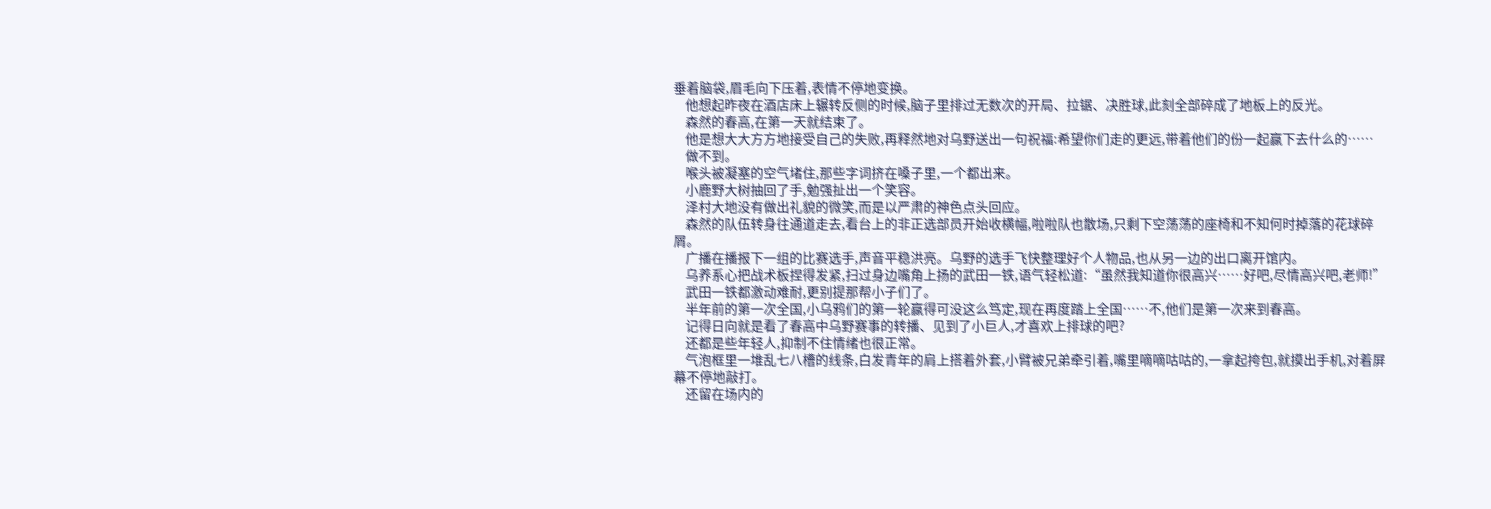垂着脑袋,眉毛向下压着,表情不停地变换。
    他想起昨夜在酒店床上辗转反侧的时候,脑子里排过无数次的开局、拉锯、决胜球,此刻全部碎成了地板上的反光。
    森然的春高,在第一天就结束了。
    他是想大大方方地接受自己的失败,再释然地对乌野送出一句祝福:希望你们走的更远,带着他们的份一起赢下去什么的……
    做不到。
    喉头被凝塞的空气堵住,那些字词挤在嗓子里,一个都出来。
    小鹿野大树抽回了手,勉强扯出一个笑容。
    泽村大地没有做出礼貌的微笑,而是以严肃的神色点头回应。
    森然的队伍转身往通道走去,看台上的非正选部员开始收横幅,啦啦队也散场,只剩下空荡荡的座椅和不知何时掉落的花球碎屑。
    广播在播报下一组的比赛选手,声音平稳洪亮。乌野的选手飞快整理好个人物品,也从另一边的出口离开馆内。
    乌养系心把战术板捏得发紧,扫过身边嘴角上扬的武田一铁,语气轻松道:“虽然我知道你很高兴……好吧,尽情高兴吧,老师!”
    武田一铁都激动难耐,更别提那帮小子们了。
    半年前的第一次全国,小乌鸦们的第一轮赢得可没这么笃定,现在再度踏上全国……不,他们是第一次来到春高。
    记得日向就是看了春高中乌野赛事的转播、见到了小巨人,才喜欢上排球的吧?
    还都是些年轻人,抑制不住情绪也很正常。
    气泡框里一堆乱七八槽的线条,白发青年的肩上搭着外套,小臂被兄弟牵引着,嘴里嘀嘀咕咕的,一拿起挎包,就摸出手机,对着屏幕不停地敲打。
    还留在场内的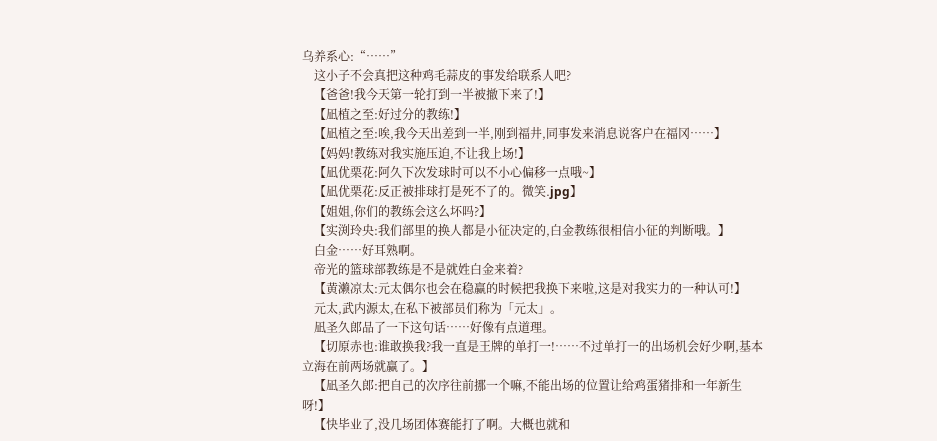乌养系心:“……”
    这小子不会真把这种鸡毛蒜皮的事发给联系人吧?
    【爸爸!我今天第一轮打到一半被撤下来了!】
    【凪植之至:好过分的教练!】
    【凪植之至:唉,我今天出差到一半,刚到福井,同事发来消息说客户在福冈……】
    【妈妈!教练对我实施压迫,不让我上场!】
    【凪优栗花:阿久下次发球时可以不小心偏移一点哦~】
    【凪优栗花:反正被排球打是死不了的。微笑.jpg】
    【姐姐,你们的教练会这么坏吗?】
    【实渕玲央:我们部里的换人都是小征决定的,白金教练很相信小征的判断哦。】
    白金……好耳熟啊。
    帝光的篮球部教练是不是就姓白金来着?
    【黄濑凉太:元太偶尔也会在稳赢的时候把我换下来啦,这是对我实力的一种认可!】
    元太,武内源太,在私下被部员们称为「元太」。
    凪圣久郎品了一下这句话……好像有点道理。
    【切原赤也:谁敢换我?我一直是王牌的单打一!……不过单打一的出场机会好少啊,基本立海在前两场就赢了。】
    【凪圣久郎:把自己的次序往前挪一个嘛,不能出场的位置让给鸡蛋猪排和一年新生呀!】
    【快毕业了,没几场团体赛能打了啊。大概也就和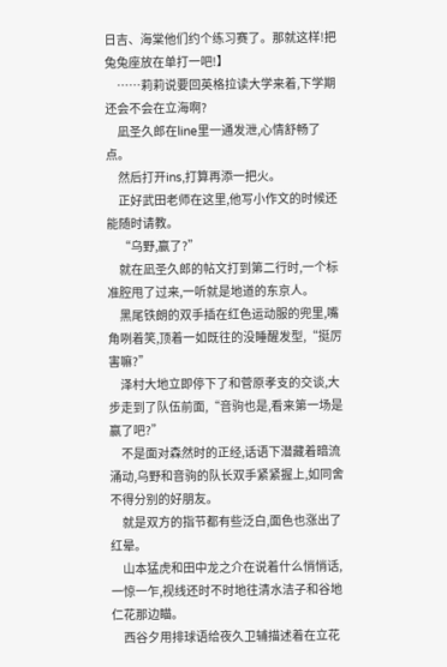日吉、海棠他们约个练习赛了。那就这样!把兔兔座放在单打一吧!】
    ……莉莉说要回英格拉读大学来着,下学期还会不会在立海啊?
    凪圣久郎在line里一通发泄,心情舒畅了点。
    然后打开ins,打算再添一把火。
    正好武田老师在这里,他写小作文的时候还能随时请教。
    “乌野,赢了?”
    就在凪圣久郎的帖文打到第二行时,一个标准腔甩了过来,一听就是地道的东京人。
    黑尾铁朗的双手插在红色运动服的兜里,嘴角咧着笑,顶着一如既往的没睡醒发型,“挺厉害嘛?”
    泽村大地立即停下了和菅原孝支的交谈,大步走到了队伍前面,“音驹也是,看来第一场是赢了吧?”
    不是面对森然时的正经,话语下潜藏着暗流涌动,乌野和音驹的队长双手紧紧握上,如同舍不得分别的好朋友。
    就是双方的指节都有些泛白,面色也涨出了红晕。
    山本猛虎和田中龙之介在说着什么悄悄话,一惊一乍,视线还时不时地往清水洁子和谷地仁花那边瞄。
    西谷夕用排球语给夜久卫辅描述着在立花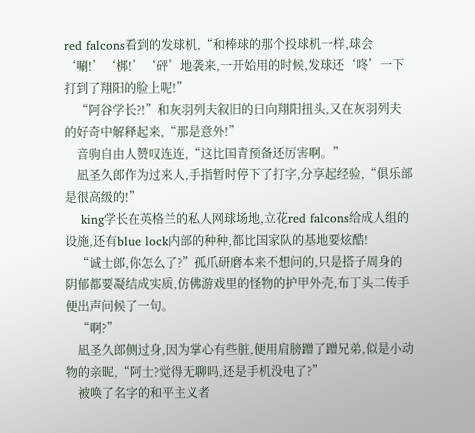red falcons看到的发球机,“和棒球的那个投球机一样,球会‘唰!’‘梆!’‘砰’地袭来,一开始用的时候,发球还‘咚’一下打到了翔阳的脸上呢!”
    “阿谷学长?!”和灰羽列夫叙旧的日向翔阳扭头,又在灰羽列夫的好奇中解释起来,“那是意外!”
    音驹自由人赞叹连连,“这比国青预备还厉害啊。”
    凪圣久郎作为过来人,手指暂时停下了打字,分享起经验,“俱乐部是很高级的!”
    king学长在英格兰的私人网球场地,立花red falcons给成人组的设施,还有blue lock内部的种种,都比国家队的基地要炫酷!
    “诚士郎,你怎么了?”孤爪研磨本来不想问的,只是搭子周身的阴郁都要凝结成实质,仿佛游戏里的怪物的护甲外壳,布丁头二传手便出声问候了一句。
    “啊?”
    凪圣久郎侧过身,因为掌心有些脏,便用肩膀蹭了蹭兄弟,似是小动物的亲昵,“阿士?觉得无聊吗,还是手机没电了?”
    被唤了名字的和平主义者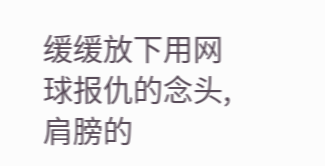缓缓放下用网球报仇的念头,肩膀的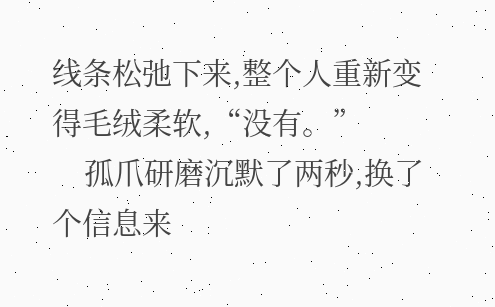线条松弛下来,整个人重新变得毛绒柔软,“没有。”
    孤爪研磨沉默了两秒,换了个信息来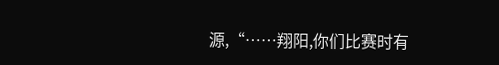源,“……翔阳,你们比赛时有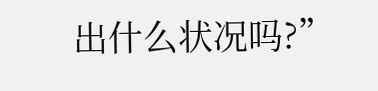出什么状况吗?”